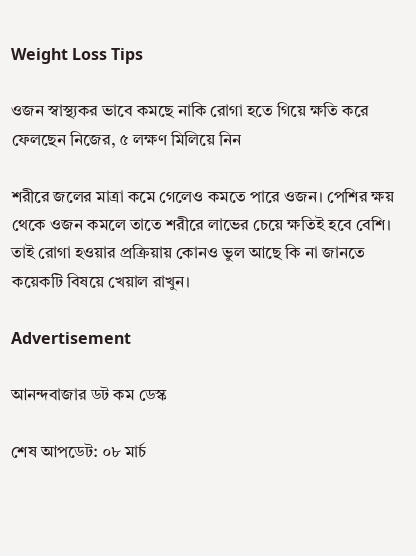Weight Loss Tips

ওজন স্বাস্থ্যকর ভাবে কমছে নাকি রোগা হতে গিয়ে ক্ষতি করে ফেলছেন নিজের, ৫ লক্ষণ মিলিয়ে নিন

শরীরে জলের মাত্রা কমে গেলেও কমতে পারে ওজন। পেশির ক্ষয় থেকে ওজন কমলে তাতে শরীরে লাভের চেয়ে ক্ষতিই হবে বেশি। তাই রোগা হওয়ার প্রক্রিয়ায় কোনও ভুল আছে কি না জানতে কয়েকটি বিষয়ে খেয়াল রাখুন।

Advertisement

আনন্দবাজার ডট কম ডেস্ক

শেষ আপডেট: ০৮ মার্চ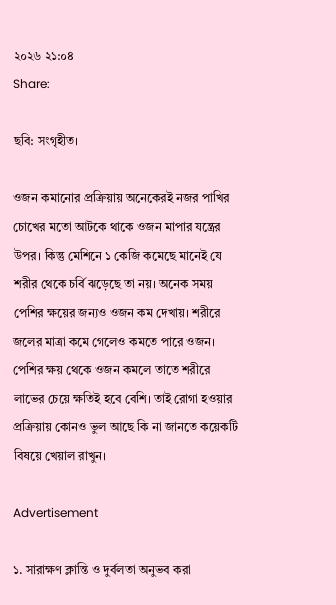২০২৬ ২১:০৪
Share:

ছবি: সংগৃহীত।

ওজন কমানোর প্রক্রিয়ায় অনেকেরই নজর পাখির চোখের মতো আটকে থাকে ওজন মাপার যন্ত্রের উপর। কিন্তু মেশিনে ১ কেজি কমেছে মানেই যে শরীর থেকে চর্বি ঝড়েছে তা নয়। অনেক সময় পেশির ক্ষয়ের জন্যও ওজন কম দেখায়। শরীরে জলের মাত্রা কমে গেলেও কমতে পারে ওজন। পেশির ক্ষয় থেকে ওজন কমলে তাতে শরীরে লাভের চেয়ে ক্ষতিই হবে বেশি। তাই রোগা হওয়ার প্রক্রিয়ায় কোনও ভুল আছে কি না জানতে কয়েকটি বিষয়ে খেয়াল রাখুন।

Advertisement

১. সারাক্ষণ ক্লান্তি ও দুর্বলতা অনুভব করা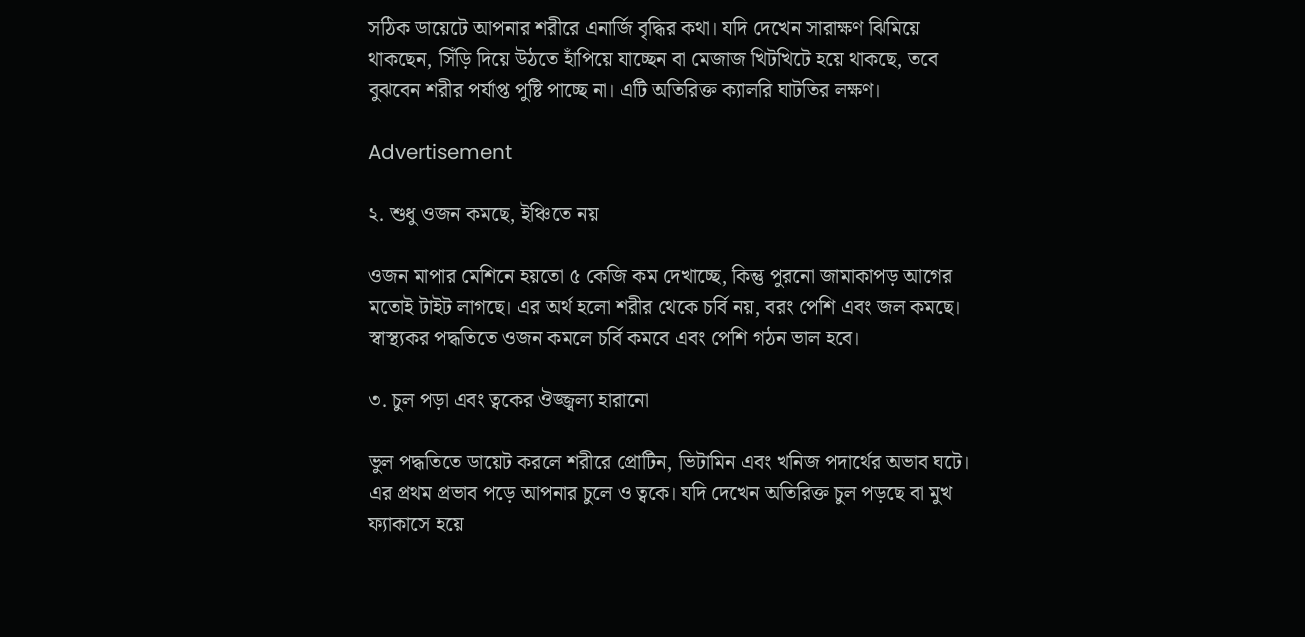সঠিক ডায়েটে আপনার শরীরে এনার্জি বৃদ্ধির কথা। যদি দেখেন সারাক্ষণ ঝিমিয়ে থাকছেন, সিঁড়ি দিয়ে উঠতে হাঁপিয়ে যাচ্ছেন বা মেজাজ খিটখিটে হয়ে থাকছে, তবে বুঝবেন শরীর পর্যাপ্ত পুষ্টি পাচ্ছে না। এটি অতিরিক্ত ক্যালরি ঘাটতির লক্ষণ।

Advertisement

২. শুধু ওজন কমছে, ইঞ্চিতে নয়

ওজন মাপার মেশিনে হয়তো ৫ কেজি কম দেখাচ্ছে, কিন্তু পুরনো জামাকাপড় আগের মতোই টাইট লাগছে। এর অর্থ হলো শরীর থেকে চর্বি নয়, বরং পেশি এবং জল কমছে। স্বাস্থ্যকর পদ্ধতিতে ওজন কমলে চর্বি কমবে এবং পেশি গঠন ভাল হবে।

৩. চুল পড়া এবং ত্বকের ঔজ্জ্বল্য হারানো

ভুল পদ্ধতিতে ডায়েট করলে শরীরে প্রোটিন, ভিটামিন এবং খনিজ পদার্থের অভাব ঘটে। এর প্রথম প্রভাব পড়ে আপনার চুলে ও ত্বকে। যদি দেখেন অতিরিক্ত চুল পড়ছে বা মুখ ফ্যাকাসে হয়ে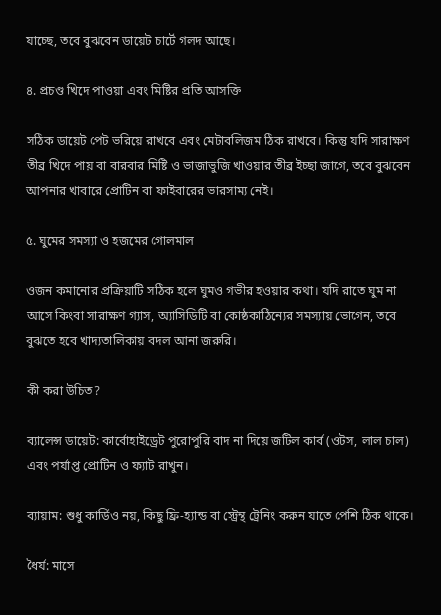যাচ্ছে, তবে বুঝবেন ডায়েট চার্টে গলদ আছে।

৪. প্রচণ্ড খিদে পাওয়া এবং মিষ্টির প্রতি আসক্তি

সঠিক ডায়েট পেট ভরিয়ে রাখবে এবং মেটাবলিজম ঠিক রাখবে। কিন্তু যদি সারাক্ষণ তীব্র খিদে পায় বা বারবার মিষ্টি ও ভাজাভুজি খাওয়ার তীব্র ইচ্ছা জাগে, তবে বুঝবেন আপনার খাবারে প্রোটিন বা ফাইবারের ভারসাম্য নেই।

৫. ঘুমের সমস্যা ও হজমের গোলমাল

ওজন কমানোর প্রক্রিয়াটি সঠিক হলে ঘুমও গভীর হওয়ার কথা। যদি রাতে ঘুম না আসে কিংবা সারাক্ষণ গ্যাস, অ্যাসিডিটি বা কোষ্ঠকাঠিন্যের সমস্যায় ভোগেন, তবে বুঝতে হবে খাদ্যতালিকায় বদল আনা জরুরি।

কী করা উচিত?

ব্যালেন্স ডায়েট: কার্বোহাইড্রেট পুরোপুরি বাদ না দিয়ে জটিল কার্ব (ওটস, লাল চাল) এবং পর্যাপ্ত প্রোটিন ও ফ্যাট রাখুন।

ব্যায়াম: শুধু কার্ডিও নয়, কিছু ফ্রি-হ্যান্ড বা স্ট্রেন্থ ট্রেনিং করুন যাতে পেশি ঠিক থাকে।

ধৈর্য: মাসে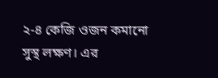২-৪ কেজি ওজন কমানো সুস্থ লক্ষণ। এর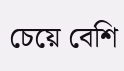চেয়ে বেশি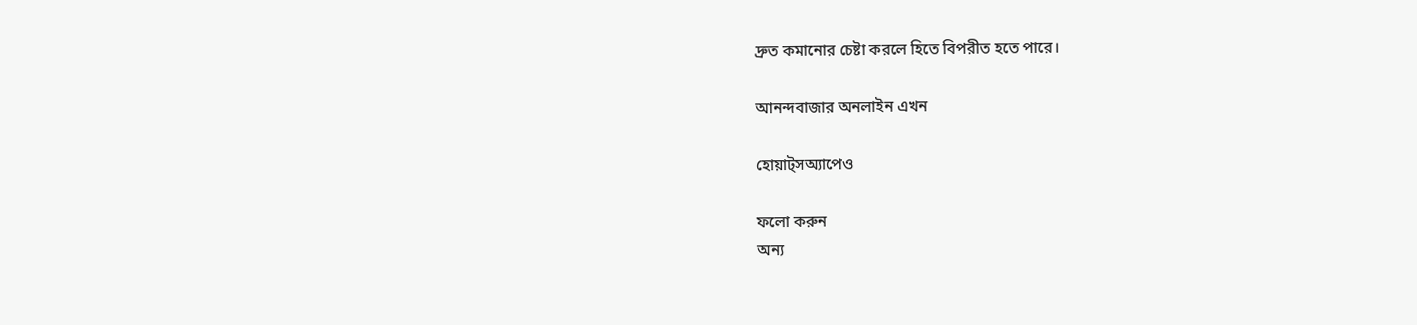দ্রুত কমানোর চেষ্টা করলে হিতে বিপরীত হতে পারে।

আনন্দবাজার অনলাইন এখন

হোয়াট্‌সঅ্যাপেও

ফলো করুন
অন্য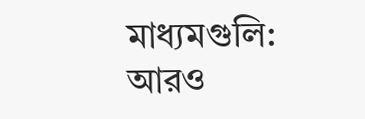মাধ্যমগুলি:
আরও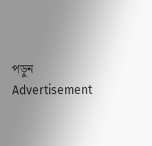পড়ুন
Advertisement